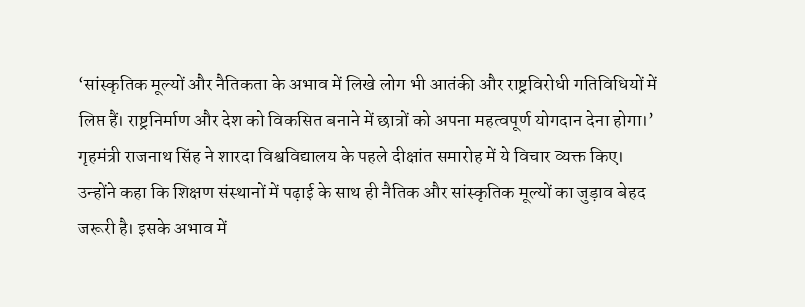‘सांस्कृतिक मूल्यों और नैतिकता के अभाव में लिखे लोग भी आतंकी और राष्ट्रविरोधी गतिविधियों में लिप्त हैं। राष्ट्रनिर्माण और देश को विकसित बनाने में छात्रों को अपना महत्वपूर्ण योगदान देना होगा।’ गृहमंत्री राजनाथ सिंह ने शारदा विश्वविद्यालय के पहले दीक्षांत समारोह में ये विचार व्यक्त किए। उन्होंने कहा कि शिक्षण संस्थानों में पढ़ाई के साथ ही नैतिक और सांस्कृतिक मूल्यों का जुड़ाव बेहद जरूरी है। इसके अभाव में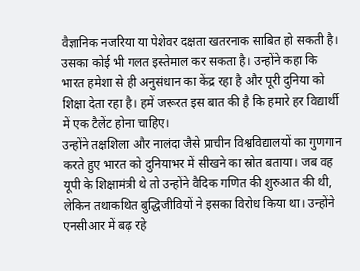वैज्ञानिक नजरिया या पेशेवर दक्षता खतरनाक साबित हो सकती है। उसका कोई भी गलत इस्तेमाल कर सकता है। उन्होंने कहा कि भारत हमेशा से ही अनुसंधान का केंद्र रहा है और पूरी दुनिया को शिक्षा देता रहा है। हमें जरूरत इस बात की है कि हमारे हर विद्यार्थी में एक टैलेंट होना चाहिए।
उन्होंने तक्षशिला और नालंदा जैसे प्राचीन विश्वविद्यालयों का गुणगान करते हुए भारत को दुनियाभर में सीखने का स्रोत बताया। जब वह यूपी के शिक्षामंत्री थे तो उन्होंने वैदिक गणित की शुरुआत की थी, लेकिन तथाकथित बुद्धिजीवियों ने इसका विरोध किया था। उन्होंने एनसीआर में बढ़ रहे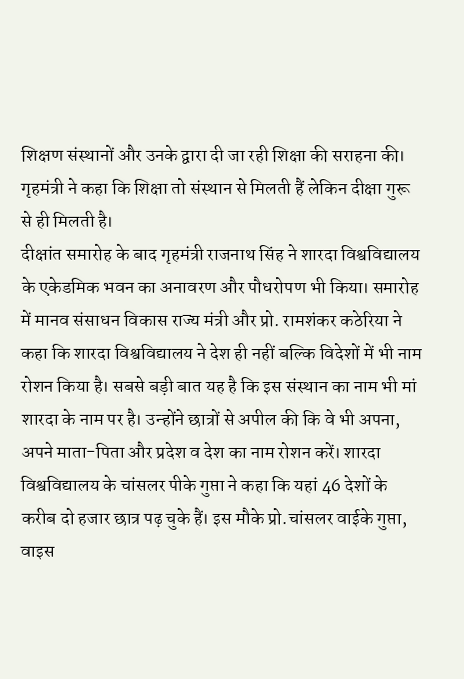शिक्षण संस्थानों और उनके द्वारा दी जा रही शिक्षा की सराहना की। गृहमंत्री ने कहा कि शिक्षा तो संस्थान से मिलती हैं लेकिन दीक्षा गुरू से ही मिलती है।
दीक्षांत समारोह के बाद गृहमंत्री राजनाथ सिंह ने शारदा विश्वविद्यालय के एकेडमिक भवन का अनावरण और पौधरोपण भी किया। समारोह में मानव संसाधन विकास राज्य मंत्री और प्रो. रामशंकर कठेरिया ने कहा कि शारदा विश्वविद्यालय ने देश ही नहीं बल्कि विदेशों में भी नाम रोशन किया है। सबसे बड़ी बात यह है कि इस संस्थान का नाम भी मां शारदा के नाम पर है। उन्होंने छात्रों से अपील की कि वे भी अपना, अपने माता-पिता और प्रदेश व देश का नाम रोशन करें। शारदा विश्वविद्यालय के चांसलर पीके गुप्ता ने कहा कि यहां 46 देशों के करीब दो हजार छात्र पढ़ चुके हैं। इस मौके प्रो.चांसलर वाईके गुप्ता, वाइस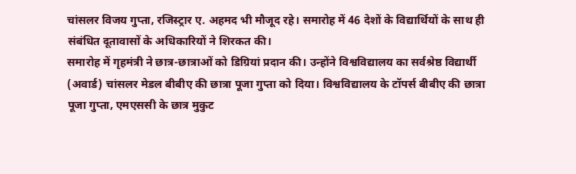चांसलर विजय गुप्ता, रजिस्ट्रार ए. अहमद भी मौजूद रहे। समारोह में 46 देशों के विद्यार्थियों के साथ ही संबंधित दूतावासों के अधिकारियों ने शिरकत की।
समारोह में गृहमंत्री ने छात्र-छात्राओं को डिग्रियां प्रदान की। उन्होंने विश्वविद्यालय का सर्वश्रेष्ठ विद्यार्थी (अवार्ड) चांसलर मेडल बीबीए की छात्रा पूजा गुप्ता को दिया। विश्वविद्यालय के टॉपर्स बीबीए की छात्रा पूजा गुप्ता, एमएससी के छात्र मुकुट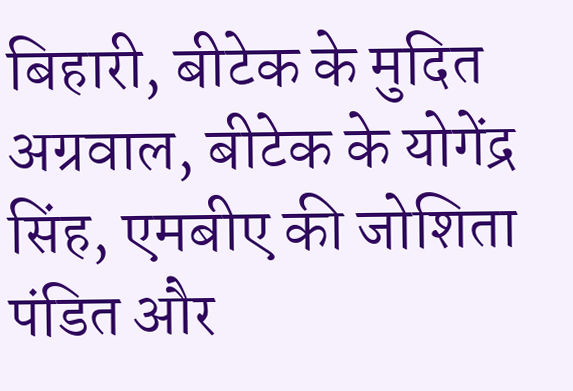बिहारी, बीटेक के मुदित अग्रवाल, बीटेक के योगेंद्र सिंह, एमबीए की जोशिता पंडित और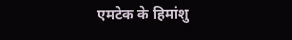एमटेक के हिमांशु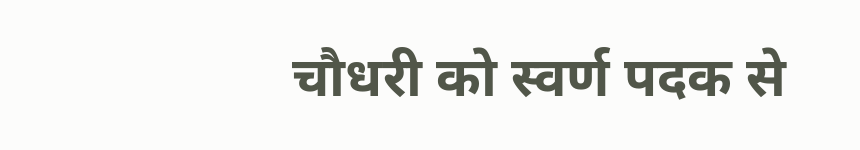चौधरी को स्वर्ण पदक से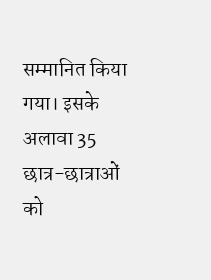सम्मानित किया गया। इसके अलावा 35 छात्र-छात्राओं को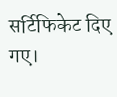सर्टिफिकेट दिए गए।